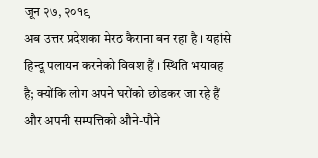जून २७, २०१९
अब उत्तर प्रदेशका मेरठ कैराना बन रहा है । यहांसे हिन्दू पलायन करनेको विवश हैं । स्थिति भयावह है; क्योंकि लोग अपने घरोंको छोडकर जा रहे हैं और अपनी सम्पत्तिको औने-पौने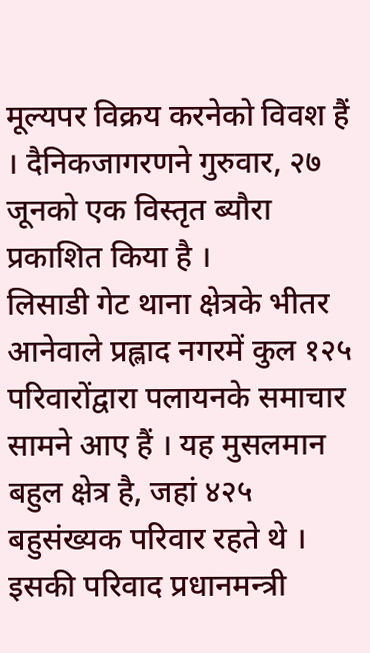मूल्यपर विक्रय करनेको विवश हैं । दैनिकजागरणने गुरुवार, २७ जूनको एक विस्तृत ब्यौरा प्रकाशित किया है ।
लिसाडी गेट थाना क्षेत्रके भीतर आनेवाले प्रह्लाद नगरमें कुल १२५ परिवारोंद्वारा पलायनके समाचार सामने आए हैं । यह मुसलमान बहुल क्षेत्र है, जहां ४२५ बहुसंख्यक परिवार रहते थे । इसकी परिवाद प्रधानमन्त्री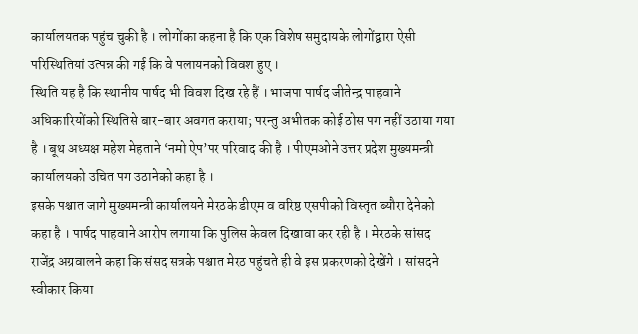कार्यालयतक पहुंच चुकी है । लोगोंका कहना है कि एक विशेष समुदायके लोगोंद्वारा ऐसी परिस्थितियां उत्पन्न की गई कि वे पलायनको विवश हुए ।
स्थिति यह है कि स्थानीय पार्षद भी विवश दिख रहे हैं । भाजपा पार्षद जीतेन्द्र पाहवाने अधिकारियोंको स्थितिसे बार-बार अवगत कराया; परन्तु अभीतक कोई ठोस पग नहीं उठाया गया है । बूथ अध्यक्ष महेश मेहताने ‘नमो ऐप’पर परिवाद की है । पीएमओने उत्तर प्रदेश मुख्यमन्त्री कार्यालयको उचित पग उठानेको कहा है ।
इसके पश्चात जागे मुख्यमन्त्री कार्यालयने मेरठके डीएम व वरिष्ठ एसपीको विस्तृत ब्यौरा देनेको कहा है । पार्षद पाहवाने आरोप लगाया कि पुलिस केवल दिखावा कर रही है । मेरठके सांसद राजेंद्र अग्रवालने कहा कि संसद सत्रके पश्चात मेरठ पहुंचते ही वे इस प्रकरणको देखेंगे । सांसदने स्वीकार किया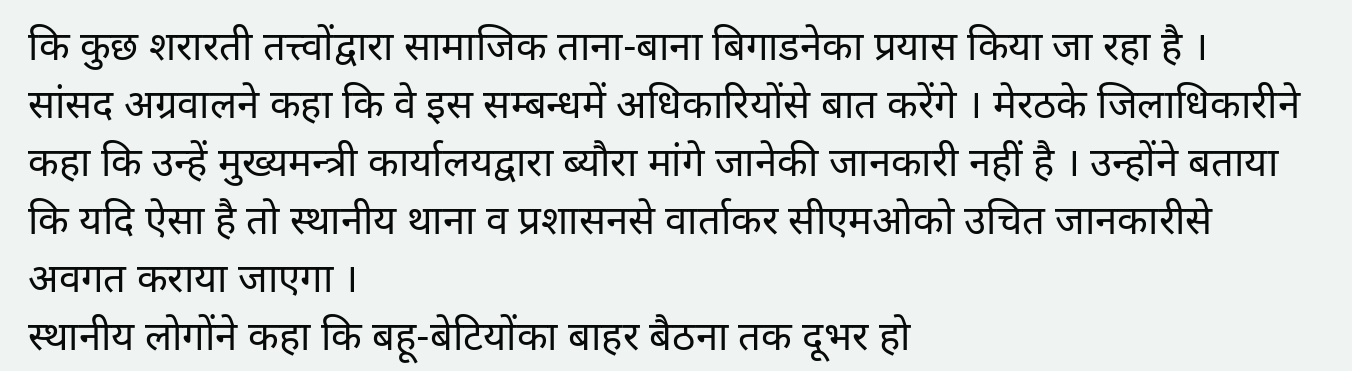कि कुछ शरारती तत्त्वोंद्वारा सामाजिक ताना-बाना बिगाडनेका प्रयास किया जा रहा है ।
सांसद अग्रवालने कहा कि वे इस सम्बन्धमें अधिकारियोंसे बात करेंगे । मेरठके जिलाधिकारीने कहा कि उन्हें मुख्यमन्त्री कार्यालयद्वारा ब्यौरा मांगे जानेकी जानकारी नहीं है । उन्होंने बताया कि यदि ऐसा है तो स्थानीय थाना व प्रशासनसे वार्ताकर सीएमओको उचित जानकारीसे अवगत कराया जाएगा ।
स्थानीय लोगोंने कहा कि बहू-बेटियोंका बाहर बैठना तक दूभर हो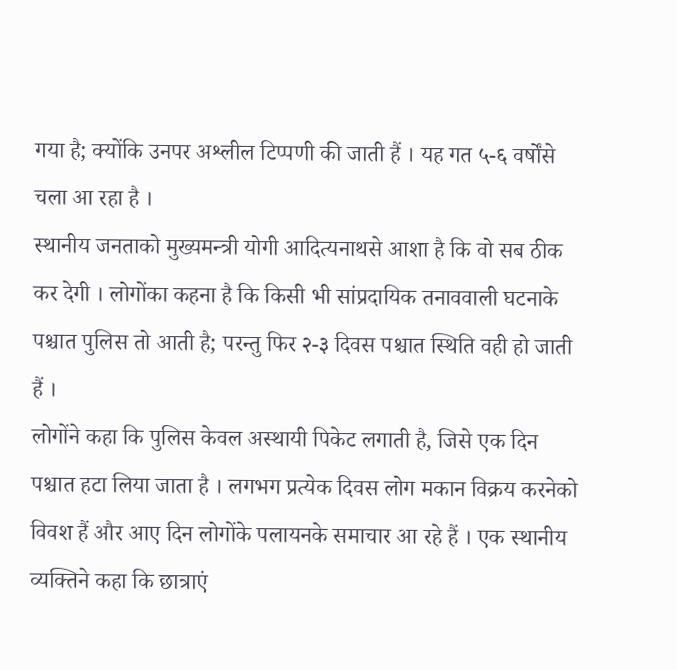गया है; क्योंकि उनपर अश्लील टिप्पणी की जाती हैं । यह गत ५-६ वर्षोंसे चला आ रहा है ।
स्थानीय जनताको मुख्यमन्त्री योगी आदित्यनाथसे आशा है कि वो सब ठीक कर देगी । लोगोंका कहना है कि किसी भी सांप्रदायिक तनाववाली घटनाके पश्चात पुलिस तो आती है; परन्तु फिर २-३ दिवस पश्चात स्थिति वही हो जाती हैं ।
लोगोंने कहा कि पुलिस केवल अस्थायी पिकेट लगाती है, जिसे एक दिन पश्चात हटा लिया जाता है । लगभग प्रत्येक दिवस लोग मकान विक्रय करनेको विवश हैं और आए दिन लोगोंके पलायनके समाचार आ रहे हैं । एक स्थानीय व्यक्तिने कहा कि छात्राएं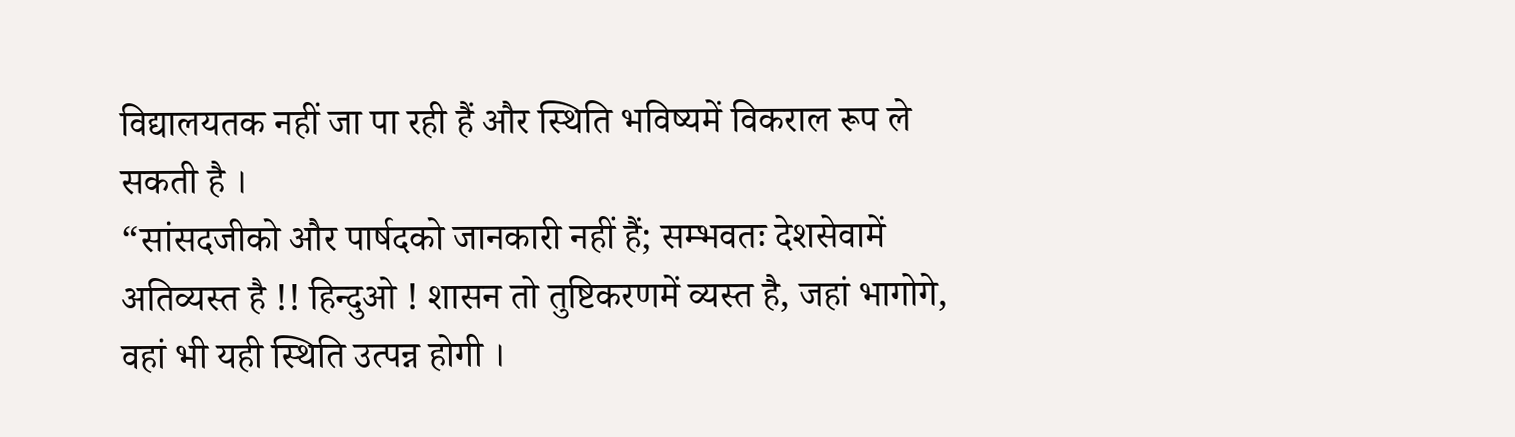विद्यालयतक नहीं जा पा रही हैं और स्थिति भविष्यमें विकराल रूप ले सकती है ।
“सांसदजीको और पार्षदको जानकारी नहीं हैं; सम्भवतः देशसेवामें अतिव्यस्त है !! हिन्दुओ ! शासन तो तुष्टिकरणमें व्यस्त है, जहां भागोगे, वहां भी यही स्थिति उत्पन्न होगी ।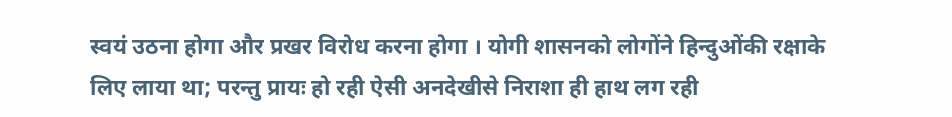स्वयं उठना होगा और प्रखर विरोध करना होगा । योगी शासनको लोगोंने हिन्दुओंकी रक्षाके लिए लाया था; परन्तु प्रायः हो रही ऐसी अनदेखीसे निराशा ही हाथ लग रही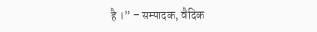है ।” – सम्पादक, वैदिक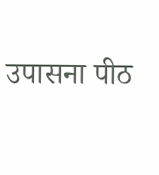उपासना पीठ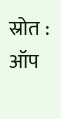स्रोत : ऑप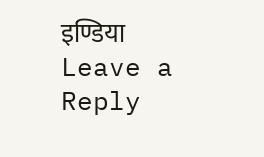इण्डिया
Leave a Reply